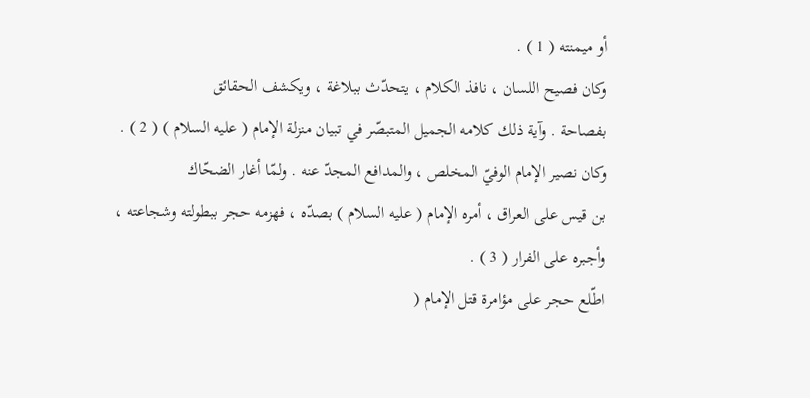أو ميمنته ( 1 ) .
وكان فصيح اللسان ، نافذ الكلام ، يتحدّث ببلاغة ، ويكشف الحقائق
بفصاحة . وآية ذلك كلامه الجميل المتبصّر في تبيان منزلة الإمام ( عليه السلام ) ( 2 ) .
وكان نصير الإمام الوفيّ المخلص ، والمدافع المجدّ عنه . ولمّا أغار الضحّاك
بن قيس على العراق ، أمره الإمام ( عليه السلام ) بصدّه ، فهزمه حجر ببطولته وشجاعته ،
وأجبره على الفرار ( 3 ) .
اطّلع حجر على مؤامرة قتل الإمام (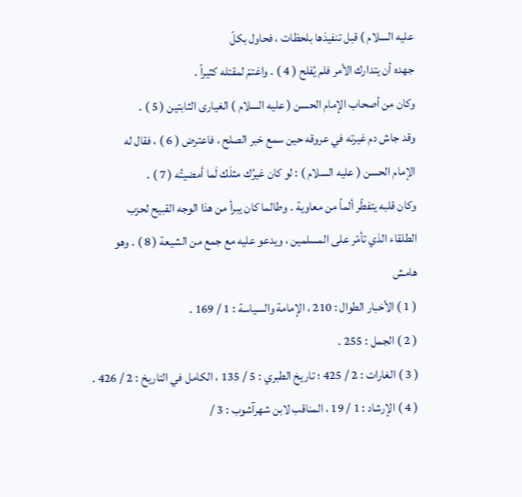عليه السلام ) قبل تنفيذها بلحظات ، فحاول بكلّ
جهده أن يتدارك الأمر فلم يُفلح ( 4 ) . واغتمّ لمقتله كثيراً .
وكان من أصحاب الإمام الحسن ( عليه السلام ) الغيارى الثابتين ( 5 ) .
وقد جاش دم غيرته في عروقه حين سمع خبر الصلح ، فاعترض ( 6 ) ، فقال له
الإمام الحسن ( عليه السلام ) : لو كان غيرُك مثلَك لَما أمضيتُه ( 7 ) .
وكان قلبه يتفطّر ألماً من معاوية . وطالما كان يبرأ من هذا الوجه القبيح لحزب
الطلقاء الذي تأمّر على المسلمين ، ويدعو عليه مع جمع من الشيعة ( 8 ) . وهو
هامش
( 1 ) الأخبار الطوال : 210 ، الإمامة والسياسة : 1 / 169 .
( 2 ) الجمل : 255 .
( 3 ) الغارات : 2 / 425 ؛ تاريخ الطبري : 5 / 135 ، الكامل في التاريخ : 2 / 426 .
( 4 ) الإرشاد : 1 / 19 ، المناقب لابن شهرآشوب : 3 /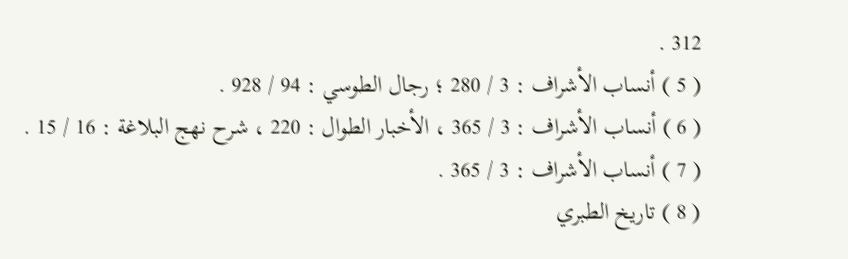312 .
( 5 ) أنساب الأشراف : 3 / 280 ؛ رجال الطوسي : 94 / 928 .
( 6 ) أنساب الأشراف : 3 / 365 ، الأخبار الطوال : 220 ، شرح نهج البلاغة : 16 / 15 .
( 7 ) أنساب الأشراف : 3 / 365 .
( 8 ) تاريخ الطبري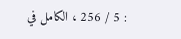: 5 / 256 ، الكامل في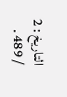التاريخ : 2 / 489 .